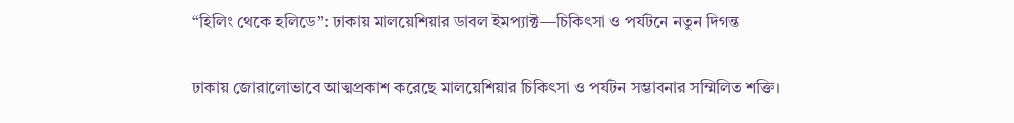“হিলিং থেকে হলিডে”: ঢাকায় মালয়েশিয়ার ডাবল ইমপ্যাক্ট—চিকিৎসা ও পর্যটনে নতুন দিগন্ত

ঢাকায় জোরালোভাবে আত্মপ্রকাশ করেছে মালয়েশিয়ার চিকিৎসা ও পর্যটন সম্ভাবনার সম্মিলিত শক্তি।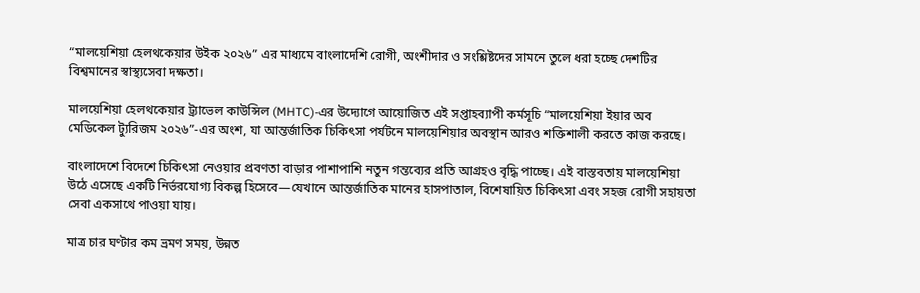“মালয়েশিয়া হেলথকেয়ার উইক ২০২৬” এর মাধ্যমে বাংলাদেশি রোগী, অংশীদার ও সংশ্লিষ্টদের সামনে তুলে ধরা হচ্ছে দেশটির বিশ্বমানের স্বাস্থ্যসেবা দক্ষতা।

মালয়েশিয়া হেলথকেয়ার ট্র্যাভেল কাউন্সিল (MHTC)-এর উদ্যোগে আয়োজিত এই সপ্তাহব্যাপী কর্মসূচি “মালয়েশিয়া ইয়ার অব মেডিকেল ট্যুরিজম ২০২৬”-এর অংশ, যা আন্তর্জাতিক চিকিৎসা পর্যটনে মালয়েশিয়ার অবস্থান আরও শক্তিশালী করতে কাজ করছে।

বাংলাদেশে বিদেশে চিকিৎসা নেওয়ার প্রবণতা বাড়ার পাশাপাশি নতুন গন্তব্যের প্রতি আগ্রহও বৃদ্ধি পাচ্ছে। এই বাস্তবতায় মালয়েশিয়া উঠে এসেছে একটি নির্ভরযোগ্য বিকল্প হিসেবে—যেখানে আন্তর্জাতিক মানের হাসপাতাল, বিশেষায়িত চিকিৎসা এবং সহজ রোগী সহায়তা সেবা একসাথে পাওয়া যায়।

মাত্র চার ঘণ্টার কম ভ্রমণ সময়, উন্নত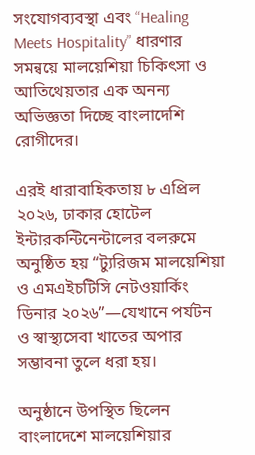সংযোগব্যবস্থা এবং “Healing Meets Hospitality” ধারণার সমন্বয়ে মালয়েশিয়া চিকিৎসা ও আতিথেয়তার এক অনন্য অভিজ্ঞতা দিচ্ছে বাংলাদেশি রোগীদের।

এরই ধারাবাহিকতায় ৮ এপ্রিল ২০২৬, ঢাকার হোটেল ইন্টারকন্টিনেন্টালের বলরুমে অনুষ্ঠিত হয় “ট্যুরিজম মালয়েশিয়া ও এমএইচটিসি নেটওয়ার্কিং ডিনার ২০২৬”—যেখানে পর্যটন ও স্বাস্থ্যসেবা খাতের অপার সম্ভাবনা তুলে ধরা হয়।

অনুষ্ঠানে উপস্থিত ছিলেন বাংলাদেশে মালয়েশিয়ার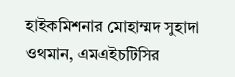হাইকমিশনার মোহাম্মদ সুহাদা ওথমান, এমএইচটিসির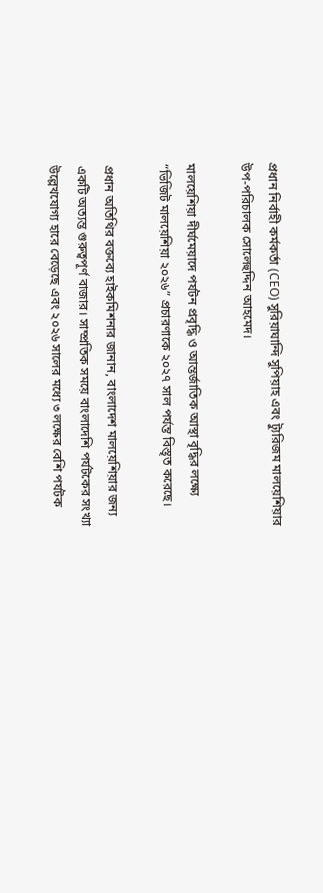প্রধান নির্বাহী কর্মকর্তা (CEO) সুরিয়াঘান্দি সুপিয়াহ এবং ট্যুরিজম মালয়েশিয়ার উপ-পরিচালক সোলেহুদ্দিন আহমেদ।

মালয়েশিয়া দীর্ঘমেয়াদে পর্যটন প্রবৃদ্ধি ও আন্তর্জাতিক আস্থা বৃদ্ধির লক্ষ্যে “ভিজিট মালয়েশিয়া ২০২৬” প্রচারণাকে ২০২৭ সাল পর্যন্ত বিস্তৃত করেছে।

প্রধান অতিথির বক্তব্যে হাইকমিশনার জানান, বাংলাদেশ মালয়েশিয়ার জন্য একটি অত্যন্ত গুরুত্বপূর্ণ বাজার। সাম্প্রতিক সময়ে বাংলাদেশি পর্যটকের সংখ্যা উল্লেখযোগ্য হারে বেড়েছে এবং ২০২৬ সালের মধ্যে ৩ লক্ষের বেশি পর্যটক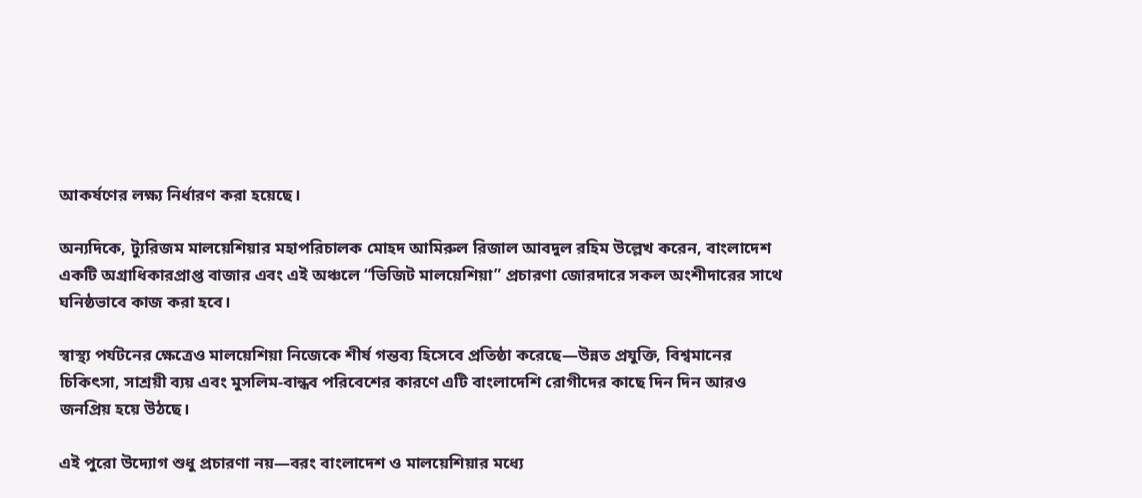আকর্ষণের লক্ষ্য নির্ধারণ করা হয়েছে।

অন্যদিকে, ট্যুরিজম মালয়েশিয়ার মহাপরিচালক মোহদ আমিরুল রিজাল আবদুল রহিম উল্লেখ করেন, বাংলাদেশ একটি অগ্রাধিকারপ্রাপ্ত বাজার এবং এই অঞ্চলে “ভিজিট মালয়েশিয়া” প্রচারণা জোরদারে সকল অংশীদারের সাথে ঘনিষ্ঠভাবে কাজ করা হবে।

স্বাস্থ্য পর্যটনের ক্ষেত্রেও মালয়েশিয়া নিজেকে শীর্ষ গন্তব্য হিসেবে প্রতিষ্ঠা করেছে—উন্নত প্রযুক্তি, বিশ্বমানের চিকিৎসা, সাশ্রয়ী ব্যয় এবং মুসলিম-বান্ধব পরিবেশের কারণে এটি বাংলাদেশি রোগীদের কাছে দিন দিন আরও জনপ্রিয় হয়ে উঠছে।

এই পুরো উদ্যোগ শুধু প্রচারণা নয়—বরং বাংলাদেশ ও মালয়েশিয়ার মধ্যে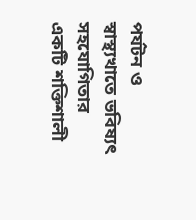পর্যটন ও স্বাস্থ্যখাতে ভবিষ্যৎ সহযোগিতার একটি শক্তিশালী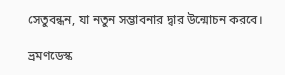সেতুবন্ধন, যা নতুন সম্ভাবনার দ্বার উন্মোচন করবে।

ভ্রমণডেস্ক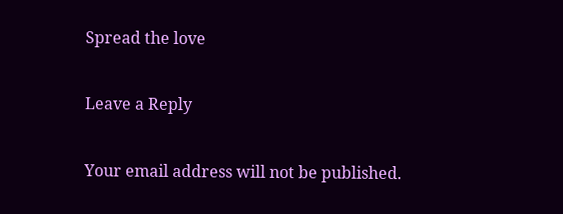Spread the love

Leave a Reply

Your email address will not be published.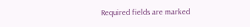Required fields are marked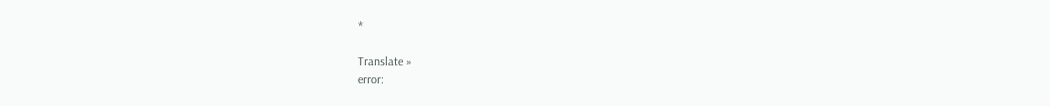*

Translate »
error: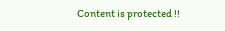Content is protected !!